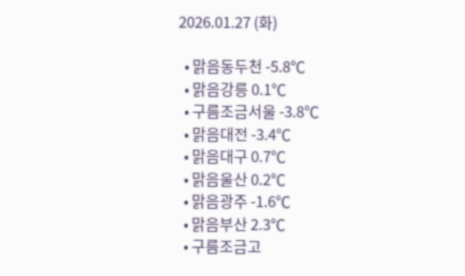2026.01.27 (화)

  • 맑음동두천 -5.8℃
  • 맑음강릉 0.1℃
  • 구름조금서울 -3.8℃
  • 맑음대전 -3.4℃
  • 맑음대구 0.7℃
  • 맑음울산 0.2℃
  • 맑음광주 -1.6℃
  • 맑음부산 2.3℃
  • 구름조금고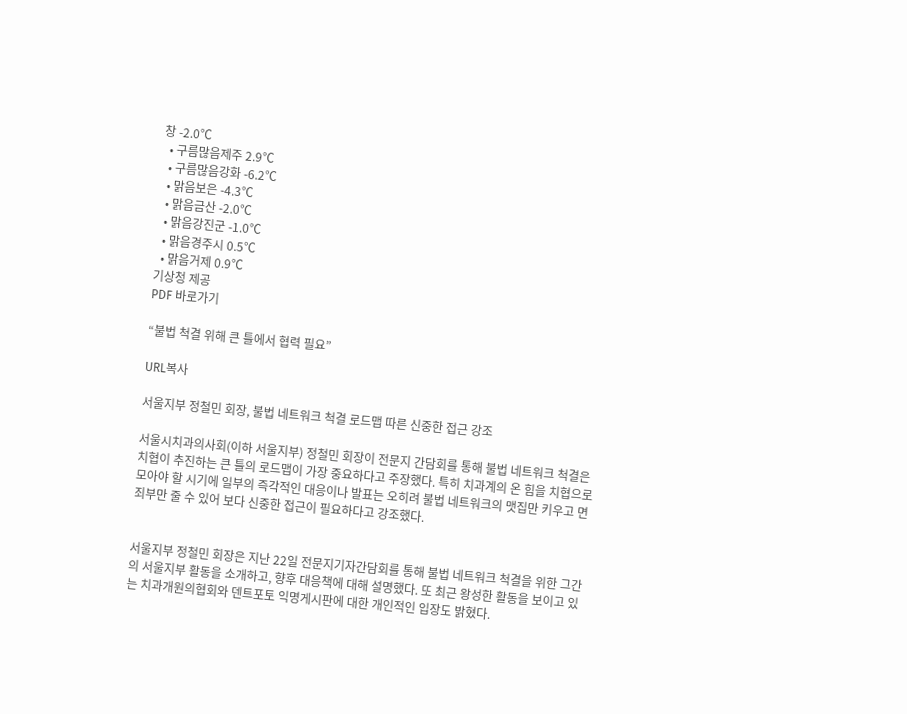창 -2.0℃
  • 구름많음제주 2.9℃
  • 구름많음강화 -6.2℃
  • 맑음보은 -4.3℃
  • 맑음금산 -2.0℃
  • 맑음강진군 -1.0℃
  • 맑음경주시 0.5℃
  • 맑음거제 0.9℃
기상청 제공
PDF 바로가기

“불법 척결 위해 큰 틀에서 협력 필요”

URL복사

서울지부 정철민 회장, 불법 네트워크 척결 로드맵 따른 신중한 접근 강조

서울시치과의사회(이하 서울지부) 정철민 회장이 전문지 간담회를 통해 불법 네트워크 척결은 치협이 추진하는 큰 틀의 로드맵이 가장 중요하다고 주장했다. 특히 치과계의 온 힘을 치협으로 모아야 할 시기에 일부의 즉각적인 대응이나 발표는 오히려 불법 네트워크의 맷집만 키우고 면죄부만 줄 수 있어 보다 신중한 접근이 필요하다고 강조했다.


서울지부 정철민 회장은 지난 22일 전문지기자간담회를 통해 불법 네트워크 척결을 위한 그간의 서울지부 활동을 소개하고, 향후 대응책에 대해 설명했다. 또 최근 왕성한 활동을 보이고 있는 치과개원의협회와 덴트포토 익명게시판에 대한 개인적인 입장도 밝혔다.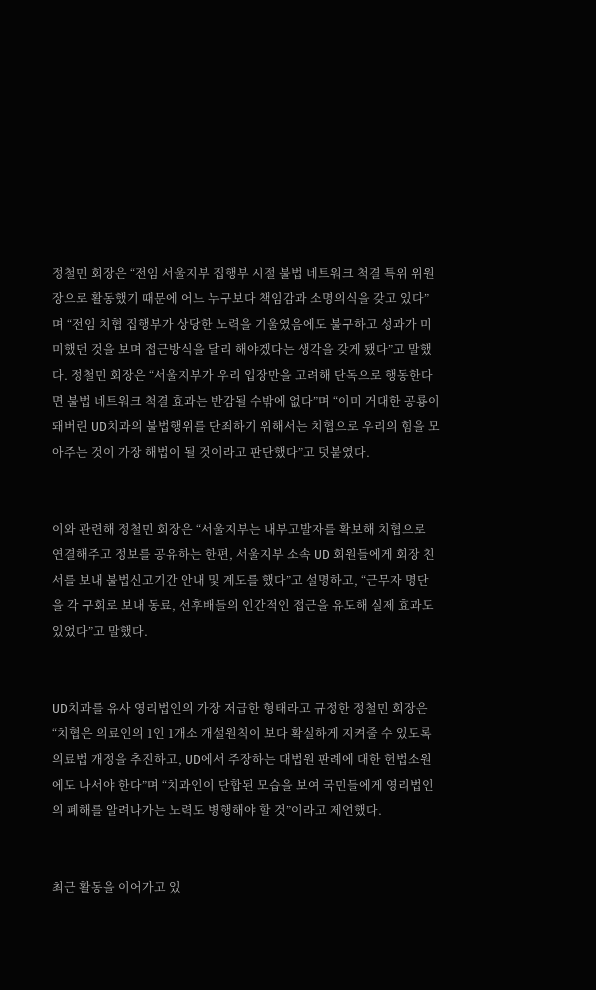정철민 회장은 “전임 서울지부 집행부 시절 불법 네트워크 척결 특위 위원장으로 활동했기 때문에 어느 누구보다 책임감과 소명의식을 갖고 있다”며 “전임 치협 집행부가 상당한 노력을 기울였음에도 불구하고 성과가 미미했던 것을 보며 접근방식을 달리 해야겠다는 생각을 갖게 됐다”고 말했다. 정철민 회장은 “서울지부가 우리 입장만을 고려해 단독으로 행동한다면 불법 네트워크 척결 효과는 반감될 수밖에 없다”며 “이미 거대한 공룡이 돼버린 UD치과의 불법행위를 단죄하기 위해서는 치협으로 우리의 힘을 모아주는 것이 가장 해법이 될 것이라고 판단했다”고 덧붙였다.


이와 관련해 정철민 회장은 “서울지부는 내부고발자를 확보해 치협으로 연결해주고 정보를 공유하는 한편, 서울지부 소속 UD 회원들에게 회장 친서를 보내 불법신고기간 안내 및 계도를 했다”고 설명하고, “근무자 명단을 각 구회로 보내 동료, 선후배들의 인간적인 접근을 유도해 실제 효과도 있었다”고 말했다.


UD치과를 유사 영리법인의 가장 저급한 형태라고 규정한 정철민 회장은 “치협은 의료인의 1인 1개소 개설원칙이 보다 확실하게 지켜줄 수 있도록 의료법 개정을 추진하고, UD에서 주장하는 대법원 판례에 대한 헌법소원에도 나서야 한다”며 “치과인이 단합된 모습을 보여 국민들에게 영리법인의 폐해를 알려나가는 노력도 병행해야 할 것”이라고 제언했다.


최근 활동을 이어가고 있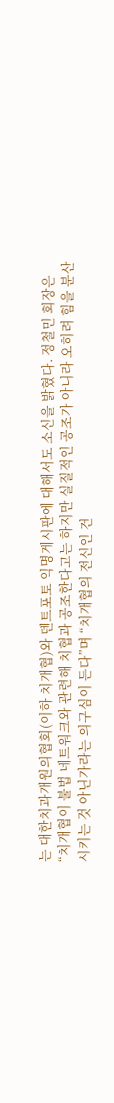는 대한치과개원의협회(이하 치개협)와 덴트포토 익명게시판에 대해서도 소신을 밝혔다. 정철민 회장은 “치개협이 불법 네트워크와 관련해 치협과 공조한다고는 하지만 실질적인 공조가 아니라 오히려 힘을 분산시키는 것 아닌가라는 의구심이 든다”며 “치개협의 전신인 건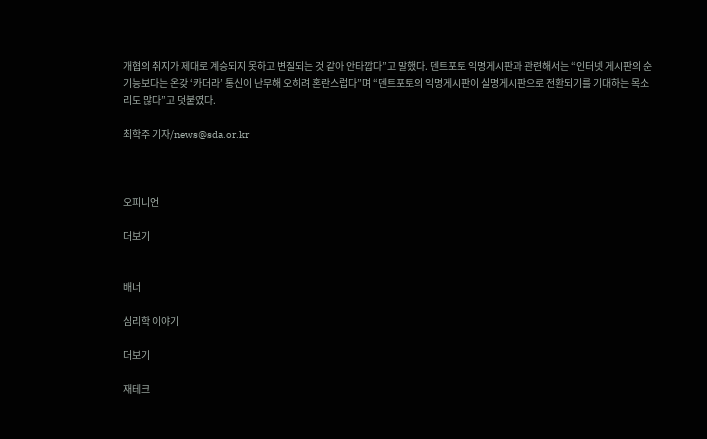개협의 취지가 제대로 계승되지 못하고 변질되는 것 같아 안타깝다”고 말했다. 덴트포토 익명게시판과 관련해서는 “인터넷 게시판의 순기능보다는 온갖 ‘카더라’ 통신이 난무해 오히려 혼란스럽다”며 “덴트포토의 익명게시판이 실명게시판으로 전환되기를 기대하는 목소리도 많다”고 덧붙였다.

최학주 기자/news@sda.or.kr



오피니언

더보기


배너

심리학 이야기

더보기

재테크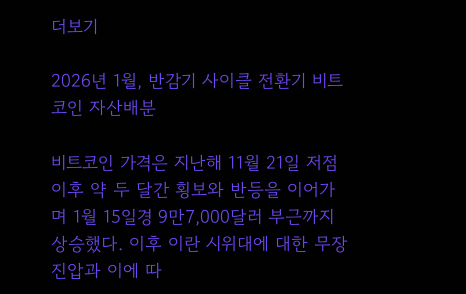더보기

2026년 1월, 반감기 사이클 전환기 비트코인 자산배분

비트코인 가격은 지난해 11월 21일 저점 이후 약 두 달간 횡보와 반등을 이어가며 1월 15일경 9만7,000달러 부근까지 상승했다. 이후 이란 시위대에 대한 무장 진압과 이에 따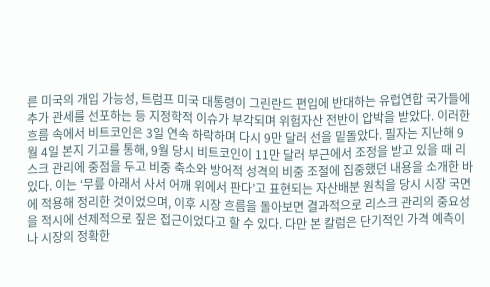른 미국의 개입 가능성, 트럼프 미국 대통령이 그린란드 편입에 반대하는 유럽연합 국가들에 추가 관세를 선포하는 등 지정학적 이슈가 부각되며 위험자산 전반이 압박을 받았다. 이러한 흐름 속에서 비트코인은 3일 연속 하락하며 다시 9만 달러 선을 밑돌았다. 필자는 지난해 9월 4일 본지 기고를 통해, 9월 당시 비트코인이 11만 달러 부근에서 조정을 받고 있을 때 리스크 관리에 중점을 두고 비중 축소와 방어적 성격의 비중 조절에 집중했던 내용을 소개한 바 있다. 이는 ‘무릎 아래서 사서 어깨 위에서 판다’고 표현되는 자산배분 원칙을 당시 시장 국면에 적용해 정리한 것이었으며, 이후 시장 흐름을 돌아보면 결과적으로 리스크 관리의 중요성을 적시에 선제적으로 짚은 접근이었다고 할 수 있다. 다만 본 칼럼은 단기적인 가격 예측이나 시장의 정확한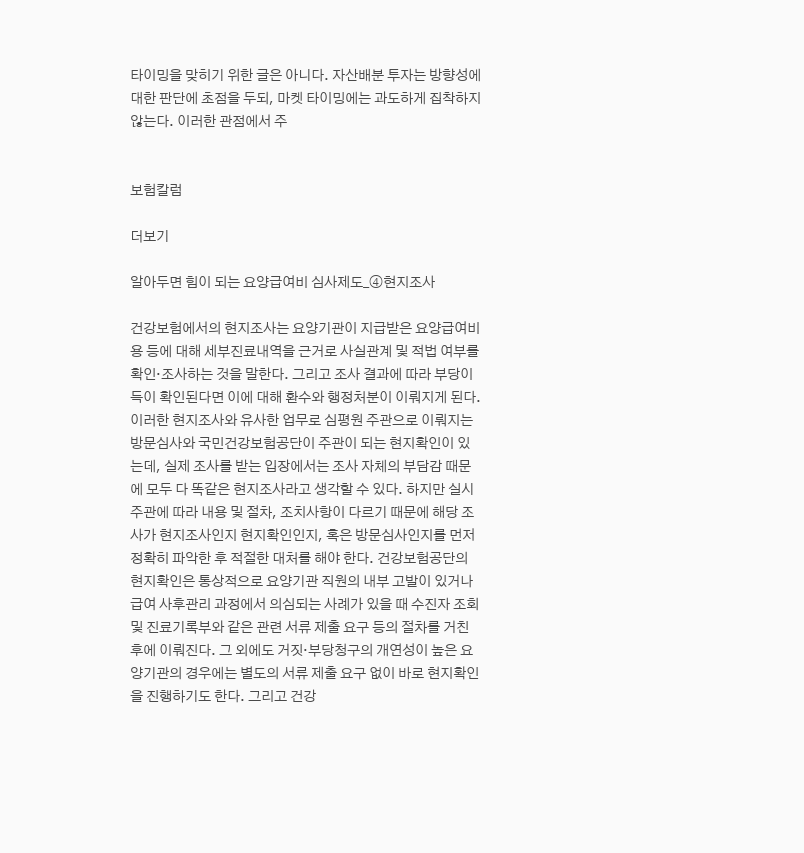타이밍을 맞히기 위한 글은 아니다. 자산배분 투자는 방향성에 대한 판단에 초점을 두되, 마켓 타이밍에는 과도하게 집착하지 않는다. 이러한 관점에서 주


보험칼럼

더보기

알아두면 힘이 되는 요양급여비 심사제도_④현지조사

건강보험에서의 현지조사는 요양기관이 지급받은 요양급여비용 등에 대해 세부진료내역을 근거로 사실관계 및 적법 여부를 확인·조사하는 것을 말한다. 그리고 조사 결과에 따라 부당이득이 확인된다면 이에 대해 환수와 행정처분이 이뤄지게 된다. 이러한 현지조사와 유사한 업무로 심평원 주관으로 이뤄지는 방문심사와 국민건강보험공단이 주관이 되는 현지확인이 있는데, 실제 조사를 받는 입장에서는 조사 자체의 부담감 때문에 모두 다 똑같은 현지조사라고 생각할 수 있다. 하지만 실시 주관에 따라 내용 및 절차, 조치사항이 다르기 때문에 해당 조사가 현지조사인지 현지확인인지, 혹은 방문심사인지를 먼저 정확히 파악한 후 적절한 대처를 해야 한다. 건강보험공단의 현지확인은 통상적으로 요양기관 직원의 내부 고발이 있거나 급여 사후관리 과정에서 의심되는 사례가 있을 때 수진자 조회 및 진료기록부와 같은 관련 서류 제출 요구 등의 절차를 거친 후에 이뤄진다. 그 외에도 거짓·부당청구의 개연성이 높은 요양기관의 경우에는 별도의 서류 제출 요구 없이 바로 현지확인을 진행하기도 한다. 그리고 건강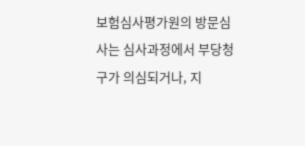보험심사평가원의 방문심사는 심사과정에서 부당청구가 의심되거나, 지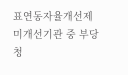표연동자율개선제 미개선기관 중 부당청